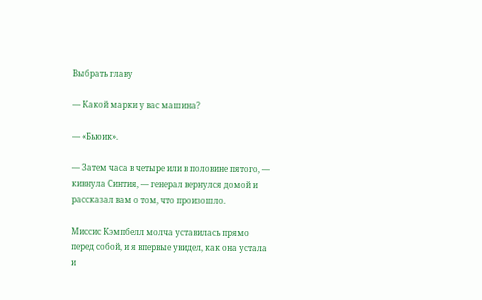Выбрать главу

— Какой марки у вас машина?

— «Бьюик».

— Затем часа в четыре или в половине пятого, — кивнула Синтия, — генерал вернулся домой и рассказал вам о том, что произошло.

Миссис Кэмпбелл молча уставилась прямо перед собой, и я впервые увидел, как она устала и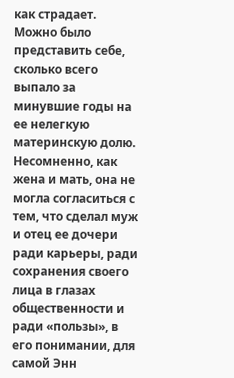как страдает. Можно было представить себе, сколько всего выпало за минувшие годы на ее нелегкую материнскую долю. Несомненно, как жена и мать, она не могла согласиться с тем, что сделал муж и отец ее дочери ради карьеры, ради сохранения своего лица в глазах общественности и ради «пользы», в его понимании, для самой Энн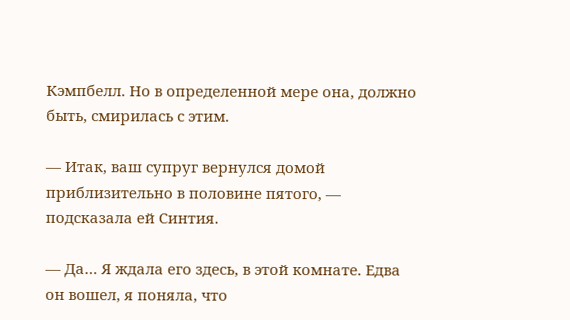Кэмпбелл. Но в определенной мере она, должно быть, смирилась с этим.

— Итак, ваш супруг вернулся домой приблизительно в половине пятого, — подсказала ей Синтия.

— Да… Я ждала его здесь, в этой комнате. Едва он вошел, я поняла, что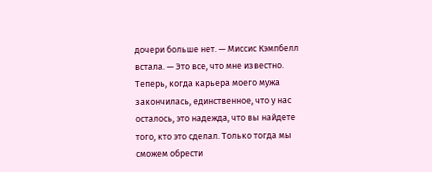дочери больше нет. — Миссис Кэмпбелл встала. — Это все, что мне известно. Теперь, когда карьера моего мужа закончилась, единственное, что у нас осталось, это надежда, что вы найдете того, кто это сделал. Только тогда мы сможем обрести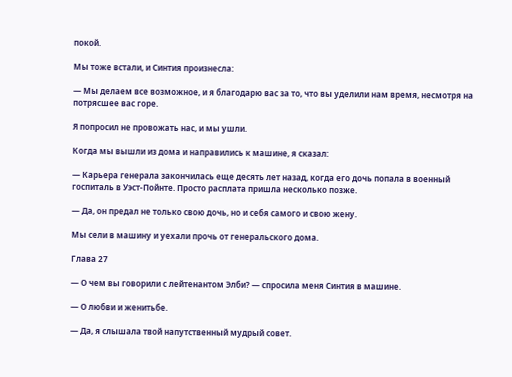покой.

Мы тоже встали, и Синтия произнесла:

— Мы делаем все возможное, и я благодарю вас за то, что вы уделили нам время, несмотря на потрясшее вас горе.

Я попросил не провожать нас, и мы ушли.

Когда мы вышли из дома и направились к машине, я сказал:

— Карьера генерала закончилась еще десять лет назад, когда его дочь попала в военный госпиталь в Уэст-Пойнте. Просто расплата пришла несколько позже.

— Да, он предал не только свою дочь, но и себя самого и свою жену.

Мы сели в машину и уехали прочь от генеральского дома.

Глава 27

— О чем вы говорили с лейтенантом Элби? — спросила меня Синтия в машине.

— О любви и женитьбе.

— Да, я слышала твой напутственный мудрый совет.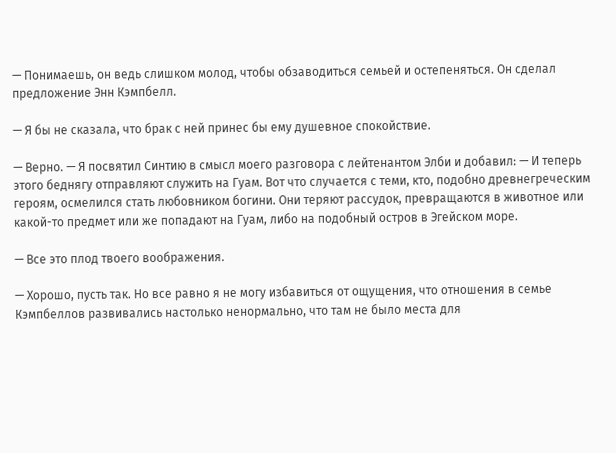— Понимаешь, он ведь слишком молод, чтобы обзаводиться семьей и остепеняться. Он сделал предложение Энн Кэмпбелл.

— Я бы не сказала, что брак с ней принес бы ему душевное спокойствие.

— Верно. — Я посвятил Синтию в смысл моего разговора с лейтенантом Элби и добавил: — И теперь этого беднягу отправляют служить на Гуам. Вот что случается с теми, кто, подобно древнегреческим героям, осмелился стать любовником богини. Они теряют рассудок, превращаются в животное или какой-то предмет или же попадают на Гуам, либо на подобный остров в Эгейском море.

— Все это плод твоего воображения.

— Хорошо, пусть так. Но все равно я не могу избавиться от ощущения, что отношения в семье Кэмпбеллов развивались настолько ненормально, что там не было места для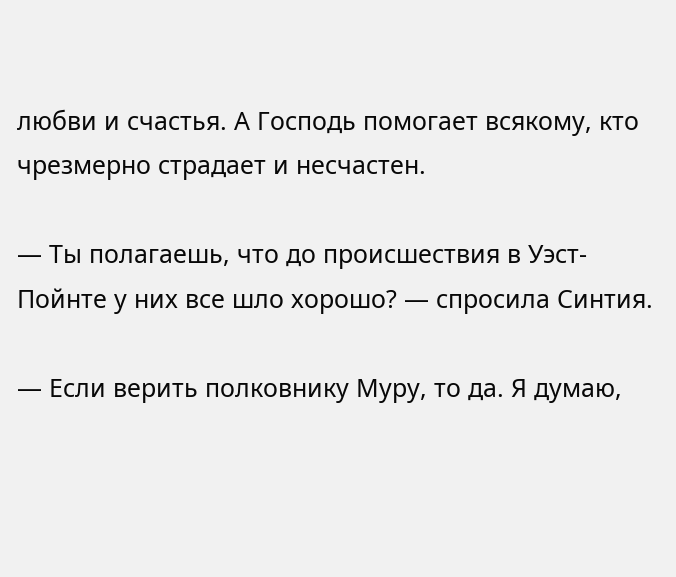любви и счастья. А Господь помогает всякому, кто чрезмерно страдает и несчастен.

— Ты полагаешь, что до происшествия в Уэст-Пойнте у них все шло хорошо? — спросила Синтия.

— Если верить полковнику Муру, то да. Я думаю,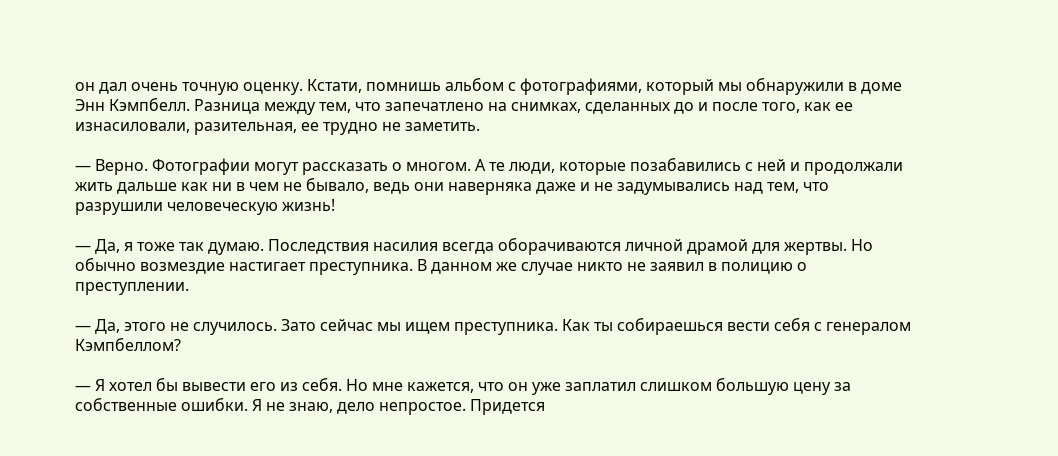он дал очень точную оценку. Кстати, помнишь альбом с фотографиями, который мы обнаружили в доме Энн Кэмпбелл. Разница между тем, что запечатлено на снимках, сделанных до и после того, как ее изнасиловали, разительная, ее трудно не заметить.

— Верно. Фотографии могут рассказать о многом. А те люди, которые позабавились с ней и продолжали жить дальше как ни в чем не бывало, ведь они наверняка даже и не задумывались над тем, что разрушили человеческую жизнь!

— Да, я тоже так думаю. Последствия насилия всегда оборачиваются личной драмой для жертвы. Но обычно возмездие настигает преступника. В данном же случае никто не заявил в полицию о преступлении.

— Да, этого не случилось. Зато сейчас мы ищем преступника. Как ты собираешься вести себя с генералом Кэмпбеллом?

— Я хотел бы вывести его из себя. Но мне кажется, что он уже заплатил слишком большую цену за собственные ошибки. Я не знаю, дело непростое. Придется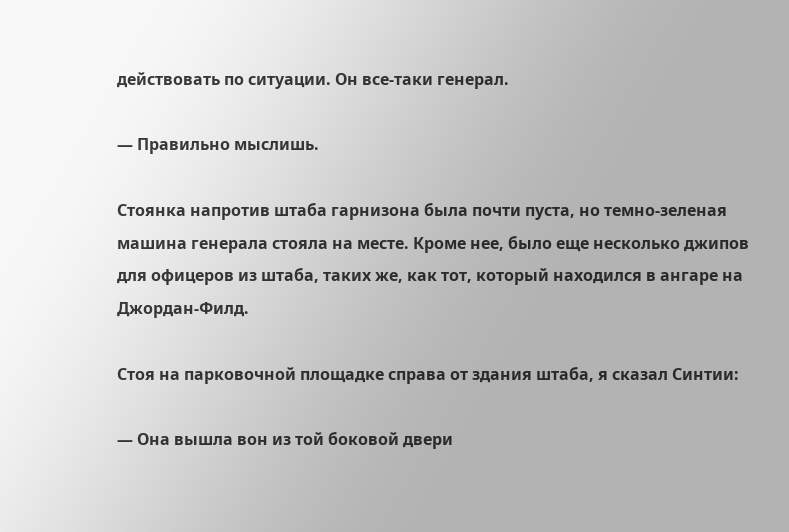действовать по ситуации. Он все-таки генерал.

— Правильно мыслишь.

Стоянка напротив штаба гарнизона была почти пуста, но темно-зеленая машина генерала стояла на месте. Кроме нее, было еще несколько джипов для офицеров из штаба, таких же, как тот, который находился в ангаре на Джордан-Филд.

Стоя на парковочной площадке справа от здания штаба, я сказал Синтии:

— Она вышла вон из той боковой двери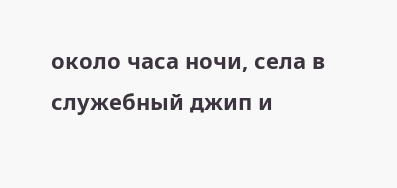около часа ночи, села в служебный джип и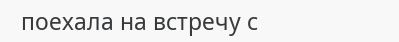поехала на встречу с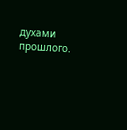духами прошлого.